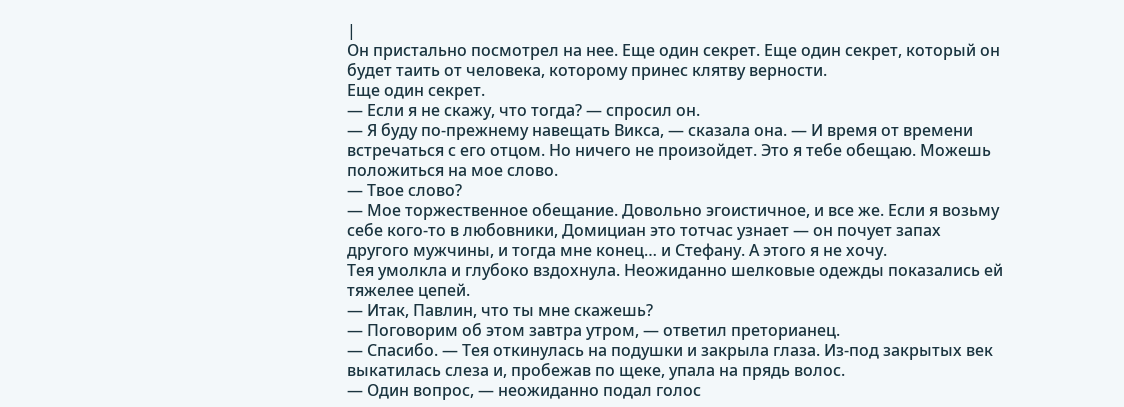|
Он пристально посмотрел на нее. Еще один секрет. Еще один секрет, который он будет таить от человека, которому принес клятву верности.
Еще один секрет.
— Если я не скажу, что тогда? — спросил он.
— Я буду по-прежнему навещать Викса, — сказала она. — И время от времени встречаться с его отцом. Но ничего не произойдет. Это я тебе обещаю. Можешь положиться на мое слово.
— Твое слово?
— Мое торжественное обещание. Довольно эгоистичное, и все же. Если я возьму себе кого-то в любовники, Домициан это тотчас узнает — он почует запах другого мужчины, и тогда мне конец… и Стефану. А этого я не хочу.
Тея умолкла и глубоко вздохнула. Неожиданно шелковые одежды показались ей тяжелее цепей.
— Итак, Павлин, что ты мне скажешь?
— Поговорим об этом завтра утром, — ответил преторианец.
— Спасибо. — Тея откинулась на подушки и закрыла глаза. Из-под закрытых век выкатилась слеза и, пробежав по щеке, упала на прядь волос.
— Один вопрос, — неожиданно подал голос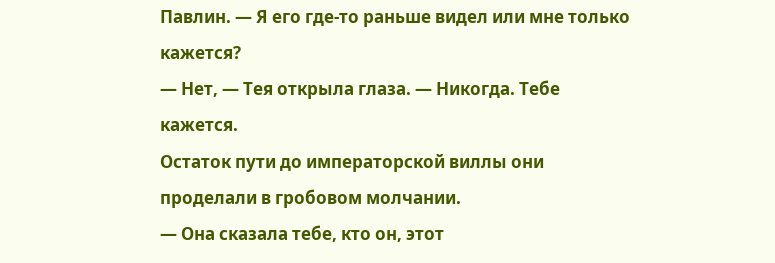Павлин. — Я его где-то раньше видел или мне только кажется?
— Нет, — Тея открыла глаза. — Никогда. Тебе кажется.
Остаток пути до императорской виллы они проделали в гробовом молчании.
— Она сказала тебе, кто он, этот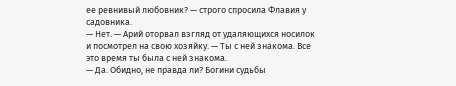ее ревнивый любовник? — строго спросила Флавия у садовника.
— Нет. — Арий оторвал взгляд от удаляющихся носилок и посмотрел на свою хозяйку. — Ты с ней знакома. Все это время ты была с ней знакома.
— Да. Обидно, не правда ли? Богини судьбы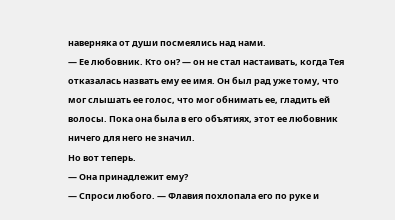наверняка от души посмеялись над нами.
— Ее любовник. Кто он? — он не стал настаивать, когда Тея отказалась назвать ему ее имя. Он был рад уже тому, что мог слышать ее голос, что мог обнимать ее, гладить ей волосы. Пока она была в его объятиях, этот ее любовник ничего для него не значил.
Но вот теперь.
— Она принадлежит ему?
— Спроси любого. — Флавия похлопала его по руке и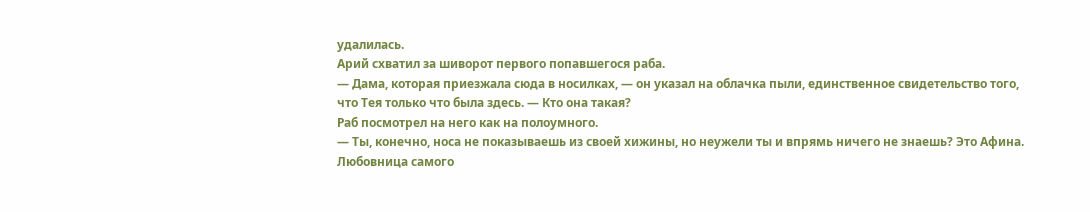удалилась.
Арий схватил за шиворот первого попавшегося раба.
— Дама, которая приезжала сюда в носилках, — он указал на облачка пыли, единственное свидетельство того, что Тея только что была здесь. — Кто она такая?
Раб посмотрел на него как на полоумного.
— Ты, конечно, носа не показываешь из своей хижины, но неужели ты и впрямь ничего не знаешь? Это Афина. Любовница самого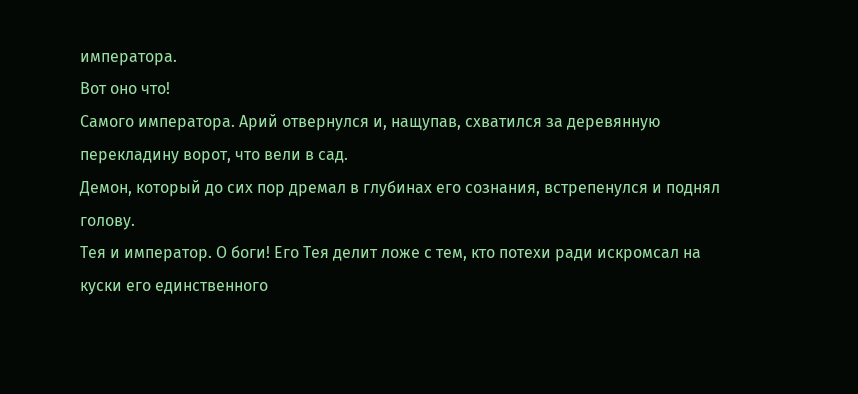императора.
Вот оно что!
Самого императора. Арий отвернулся и, нащупав, схватился за деревянную перекладину ворот, что вели в сад.
Демон, который до сих пор дремал в глубинах его сознания, встрепенулся и поднял голову.
Тея и император. О боги! Его Тея делит ложе с тем, кто потехи ради искромсал на куски его единственного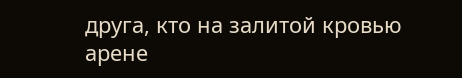друга, кто на залитой кровью арене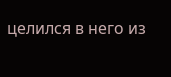целился в него из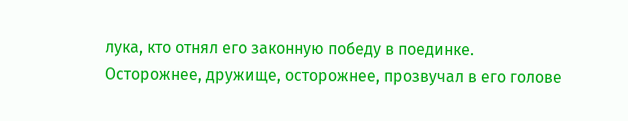лука, кто отнял его законную победу в поединке.
Осторожнее, дружище, осторожнее, прозвучал в его голове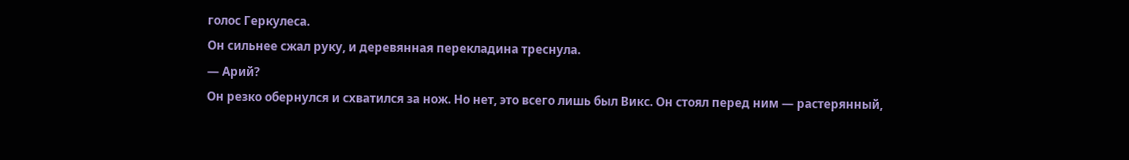голос Геркулеса.
Он сильнее сжал руку, и деревянная перекладина треснула.
— Арий?
Он резко обернулся и схватился за нож. Но нет, это всего лишь был Викс. Он стоял перед ним — растерянный,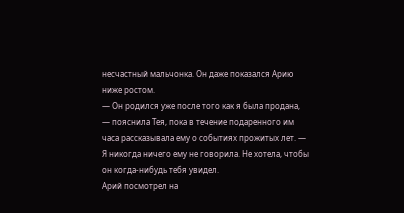несчастный мальчонка. Он даже показался Арию ниже ростом.
— Он родился уже после того как я была продана, — пояснила Тея, пока в течение подаренного им часа рассказывала ему о событиях прожитых лет. — Я никогда ничего ему не говорила. Не хотела, чтобы он когда-нибудь тебя увидел.
Арий посмотрел на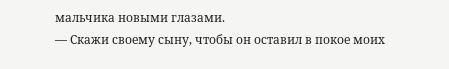мальчика новыми глазами.
— Скажи своему сыну, чтобы он оставил в покое моих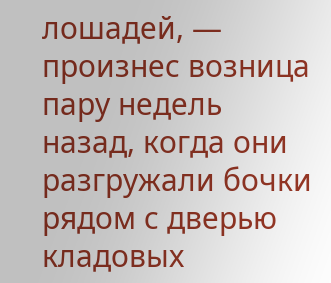лошадей, — произнес возница пару недель назад, когда они разгружали бочки рядом с дверью кладовых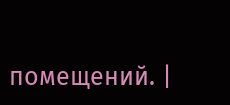помещений. |